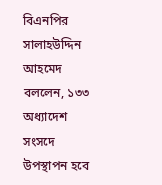বিএনপির সালাহউদ্দিন আহমেদ বললেন, ১৩৩ অধ্যাদেশ সংসদে উপস্থাপন হবে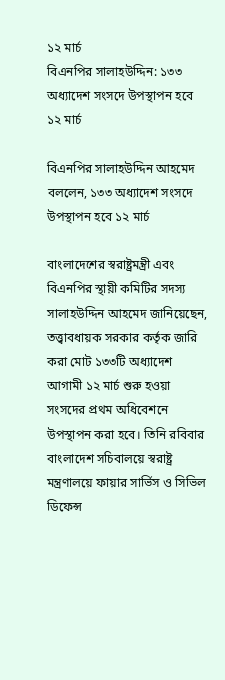১২ মার্চ
বিএনপির সালাহউদ্দিন: ১৩৩ অধ্যাদেশ সংসদে উপস্থাপন হবে ১২ মার্চ

বিএনপির সালাহউদ্দিন আহমেদ বললেন, ১৩৩ অধ্যাদেশ সংসদে উপস্থাপন হবে ১২ মার্চ

বাংলাদেশের স্বরাষ্ট্রমন্ত্রী এবং বিএনপির স্থায়ী কমিটির সদস্য সালাহউদ্দিন আহমেদ জানিয়েছেন, তত্ত্বাবধায়ক সরকার কর্তৃক জারি করা মোট ১৩৩টি অধ্যাদেশ আগামী ১২ মার্চ শুরু হওয়া সংসদের প্রথম অধিবেশনে উপস্থাপন করা হবে। তিনি রবিবার বাংলাদেশ সচিবালয়ে স্বরাষ্ট্র মন্ত্রণালয়ে ফায়ার সার্ভিস ও সিভিল ডিফেন্স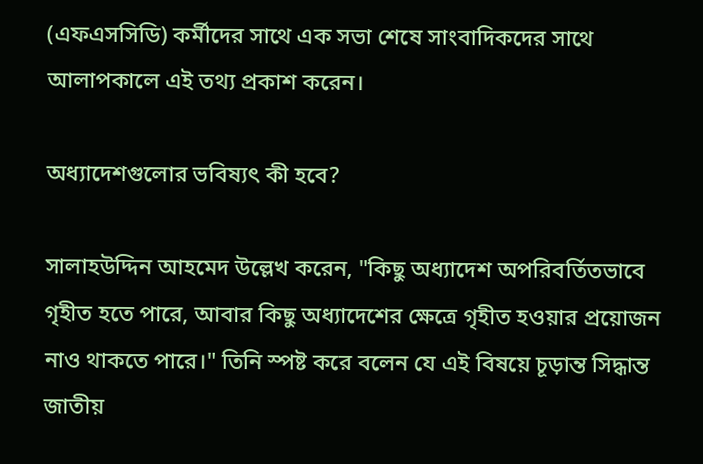(এফএসসিডি) কর্মীদের সাথে এক সভা শেষে সাংবাদিকদের সাথে আলাপকালে এই তথ্য প্রকাশ করেন।

অধ্যাদেশগুলোর ভবিষ্যৎ কী হবে?

সালাহউদ্দিন আহমেদ উল্লেখ করেন, "কিছু অধ্যাদেশ অপরিবর্তিতভাবে গৃহীত হতে পারে, আবার কিছু অধ্যাদেশের ক্ষেত্রে গৃহীত হওয়ার প্রয়োজন নাও থাকতে পারে।" তিনি স্পষ্ট করে বলেন যে এই বিষয়ে চূড়ান্ত সিদ্ধান্ত জাতীয়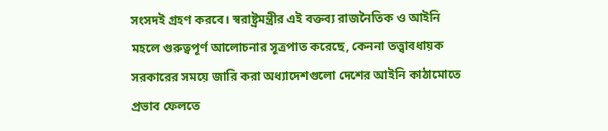সংসদই গ্রহণ করবে। স্বরাষ্ট্রমন্ত্রীর এই বক্তব্য রাজনৈতিক ও আইনি মহলে গুরুত্বপূর্ণ আলোচনার সূত্রপাত করেছে, কেননা তত্ত্বাবধায়ক সরকারের সময়ে জারি করা অধ্যাদেশগুলো দেশের আইনি কাঠামোতে প্রভাব ফেলতে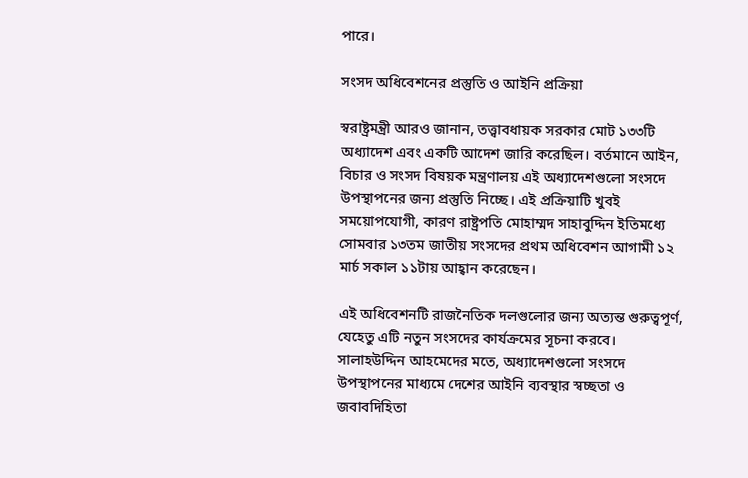পারে।

সংসদ অধিবেশনের প্রস্তুতি ও আইনি প্রক্রিয়া

স্বরাষ্ট্রমন্ত্রী আরও জানান, তত্ত্বাবধায়ক সরকার মোট ১৩৩টি অধ্যাদেশ এবং একটি আদেশ জারি করেছিল। বর্তমানে আইন, বিচার ও সংসদ বিষয়ক মন্ত্রণালয় এই অধ্যাদেশগুলো সংসদে উপস্থাপনের জন্য প্রস্তুতি নিচ্ছে। এই প্রক্রিয়াটি খুবই সময়োপযোগী, কারণ রাষ্ট্রপতি মোহাম্মদ সাহাবুদ্দিন ইতিমধ্যে সোমবার ১৩তম জাতীয় সংসদের প্রথম অধিবেশন আগামী ১২ মার্চ সকাল ১১টায় আহ্বান করেছেন।

এই অধিবেশনটি রাজনৈতিক দলগুলোর জন্য অত্যন্ত গুরুত্বপূর্ণ, যেহেতু এটি নতুন সংসদের কার্যক্রমের সূচনা করবে। সালাহউদ্দিন আহমেদের মতে, অধ্যাদেশগুলো সংসদে উপস্থাপনের মাধ্যমে দেশের আইনি ব্যবস্থার স্বচ্ছতা ও জবাবদিহিতা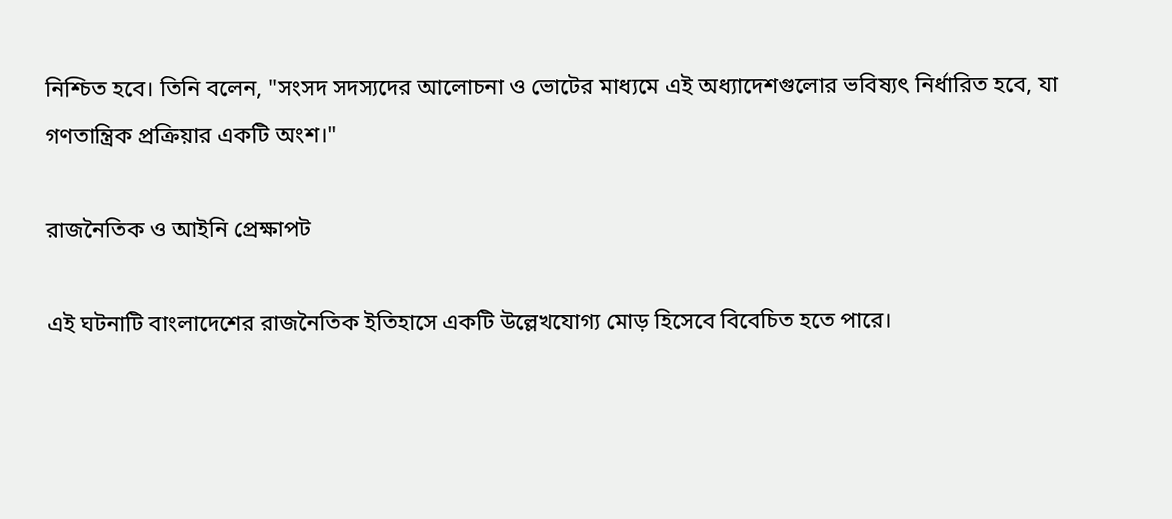নিশ্চিত হবে। তিনি বলেন, "সংসদ সদস্যদের আলোচনা ও ভোটের মাধ্যমে এই অধ্যাদেশগুলোর ভবিষ্যৎ নির্ধারিত হবে, যা গণতান্ত্রিক প্রক্রিয়ার একটি অংশ।"

রাজনৈতিক ও আইনি প্রেক্ষাপট

এই ঘটনাটি বাংলাদেশের রাজনৈতিক ইতিহাসে একটি উল্লেখযোগ্য মোড় হিসেবে বিবেচিত হতে পারে।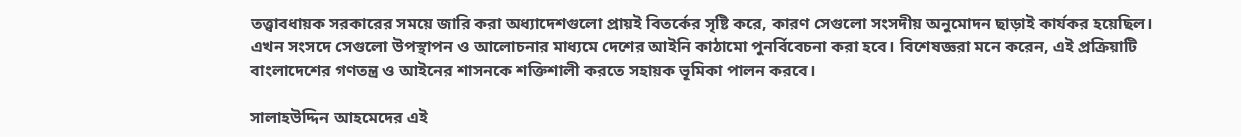তত্ত্বাবধায়ক সরকারের সময়ে জারি করা অধ্যাদেশগুলো প্রায়ই বিতর্কের সৃষ্টি করে, কারণ সেগুলো সংসদীয় অনুমোদন ছাড়াই কার্যকর হয়েছিল। এখন সংসদে সেগুলো উপস্থাপন ও আলোচনার মাধ্যমে দেশের আইনি কাঠামো পুনর্বিবেচনা করা হবে। বিশেষজ্ঞরা মনে করেন, এই প্রক্রিয়াটি বাংলাদেশের গণতন্ত্র ও আইনের শাসনকে শক্তিশালী করতে সহায়ক ভূমিকা পালন করবে।

সালাহউদ্দিন আহমেদের এই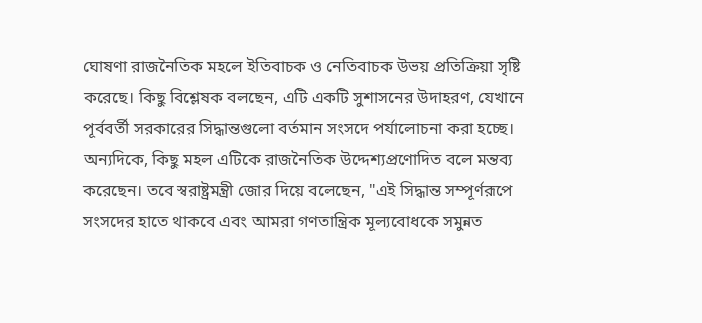ঘোষণা রাজনৈতিক মহলে ইতিবাচক ও নেতিবাচক উভয় প্রতিক্রিয়া সৃষ্টি করেছে। কিছু বিশ্লেষক বলছেন, এটি একটি সুশাসনের উদাহরণ, যেখানে পূর্ববর্তী সরকারের সিদ্ধান্তগুলো বর্তমান সংসদে পর্যালোচনা করা হচ্ছে। অন্যদিকে, কিছু মহল এটিকে রাজনৈতিক উদ্দেশ্যপ্রণোদিত বলে মন্তব্য করেছেন। তবে স্বরাষ্ট্রমন্ত্রী জোর দিয়ে বলেছেন, "এই সিদ্ধান্ত সম্পূর্ণরূপে সংসদের হাতে থাকবে এবং আমরা গণতান্ত্রিক মূল্যবোধকে সমুন্নত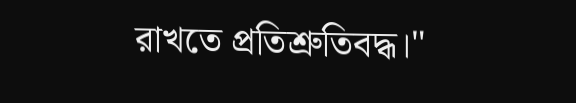রাখতে প্রতিশ্রুতিবদ্ধ।"